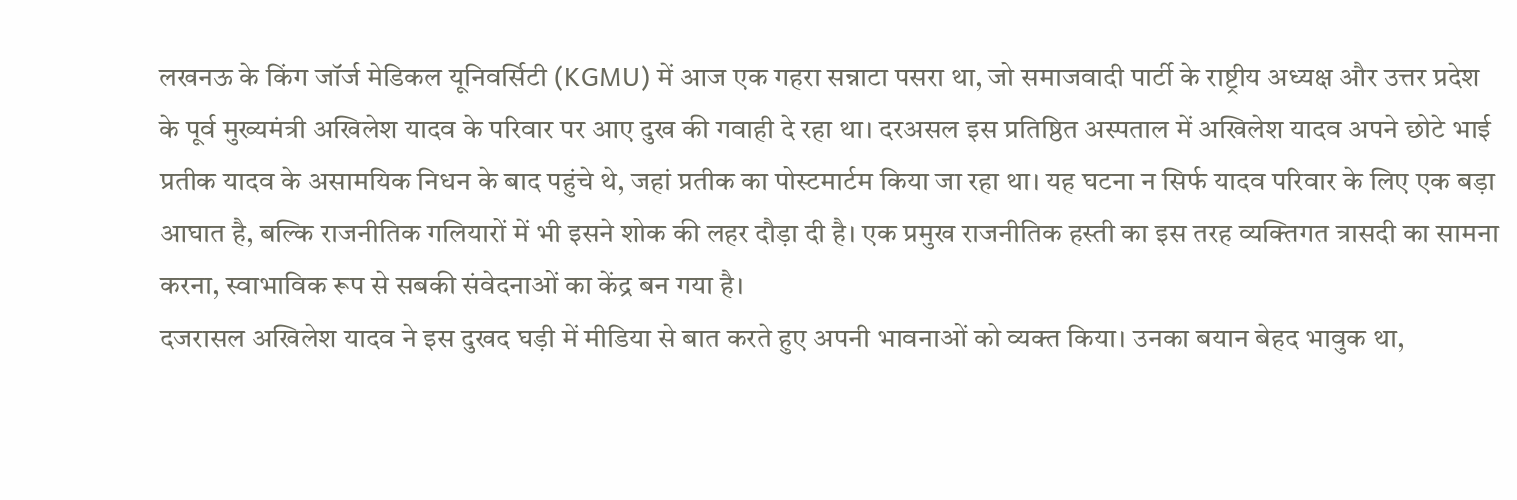लखनऊ के किंग जॉर्ज मेडिकल यूनिवर्सिटी (KGMU) में आज एक गहरा सन्नाटा पसरा था, जो समाजवादी पार्टी के राष्ट्रीय अध्यक्ष और उत्तर प्रदेश के पूर्व मुख्यमंत्री अखिलेश यादव के परिवार पर आए दुख की गवाही दे रहा था। दरअसल इस प्रतिष्ठित अस्पताल में अखिलेश यादव अपने छोटे भाई प्रतीक यादव के असामयिक निधन के बाद पहुंचे थे, जहां प्रतीक का पोस्टमार्टम किया जा रहा था। यह घटना न सिर्फ यादव परिवार के लिए एक बड़ा आघात है, बल्कि राजनीतिक गलियारों में भी इसने शोक की लहर दौड़ा दी है। एक प्रमुख राजनीतिक हस्ती का इस तरह व्यक्तिगत त्रासदी का सामना करना, स्वाभाविक रूप से सबकी संवेदनाओं का केंद्र बन गया है।
दजरासल अखिलेश यादव ने इस दुखद घड़ी में मीडिया से बात करते हुए अपनी भावनाओं को व्यक्त किया। उनका बयान बेहद भावुक था,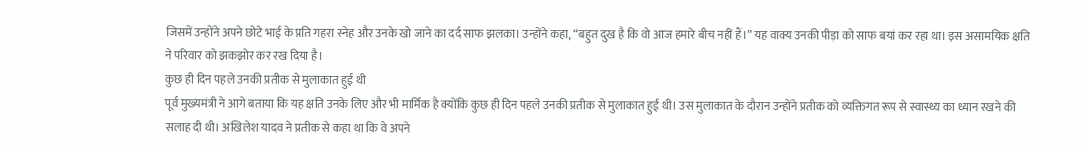जिसमें उन्होंने अपने छोटे भाई के प्रति गहरा स्नेह और उनके खो जाने का दर्द साफ झलका। उन्होंने कहा, “बहुत दुख है कि वो आज हमारे बीच नहीं हैं।” यह वाक्य उनकी पीड़ा को साफ बयां कर रहा था। इस असामयिक क्षति ने परिवार को झकझोर कर रख दिया है।
कुछ ही दिन पहले उनकी प्रतीक से मुलाकात हुई थी
पूर्व मुख्यमंत्री ने आगे बताया कि यह क्षति उनके लिए और भी मार्मिक है क्योंकि कुछ ही दिन पहले उनकी प्रतीक से मुलाकात हुई थी। उस मुलाकात के दौरान उन्होंने प्रतीक को व्यक्तिगत रूप से स्वास्थ्य का ध्यान रखने की सलाह दी थी। अखिलेश यादव ने प्रतीक से कहा था कि वे अपने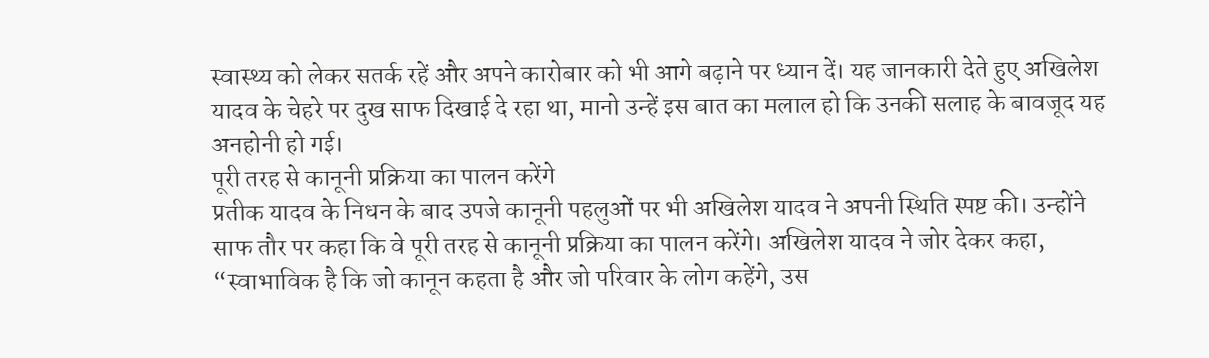स्वास्थ्य को लेकर सतर्क रहें और अपने कारोबार को भी आगे बढ़ाने पर ध्यान दें। यह जानकारी देते हुए अखिलेश यादव के चेहरे पर दुख साफ दिखाई दे रहा था, मानो उन्हें इस बात का मलाल हो कि उनकी सलाह के बावजूद यह अनहोनी हो गई।
पूरी तरह से कानूनी प्रक्रिया का पालन करेंगे
प्रतीक यादव के निधन के बाद उपजे कानूनी पहलुओं पर भी अखिलेश यादव ने अपनी स्थिति स्पष्ट की। उन्होंने साफ तौर पर कहा कि वे पूरी तरह से कानूनी प्रक्रिया का पालन करेंगे। अखिलेश यादव ने जोर देकर कहा, “स्वाभाविक है कि जो कानून कहता है और जो परिवार के लोग कहेंगे, उस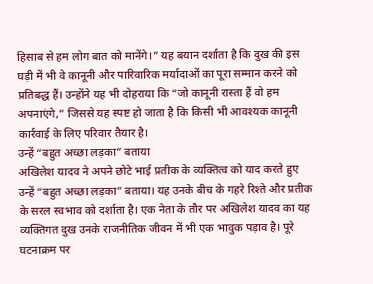हिसाब से हम लोग बात को मानेंगे।” यह बयान दर्शाता है कि दुख की इस घड़ी में भी वे कानूनी और पारिवारिक मर्यादाओं का पूरा सम्मान करने को प्रतिबद्ध हैं। उन्होंने यह भी दोहराया कि “जो कानूनी रास्ता हैं वो हम अपनाएंगे,” जिससे यह स्पष्ट हो जाता है कि किसी भी आवश्यक कानूनी कार्रवाई के लिए परिवार तैयार है।
उन्हें “बहुत अच्छा लड़का” बताया
अखिलेश यादव ने अपने छोटे भाई प्रतीक के व्यक्तित्व को याद करते हुए उन्हें “बहुत अच्छा लड़का” बताया। यह उनके बीच के गहरे रिश्ते और प्रतीक के सरल स्वभाव को दर्शाता है। एक नेता के तौर पर अखिलेश यादव का यह व्यक्तिगत दुख उनके राजनीतिक जीवन में भी एक भावुक पड़ाव है। पूरे घटनाक्रम पर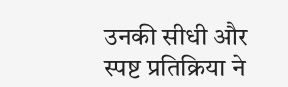उनकी सीधी और स्पष्ट प्रतिक्रिया ने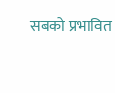सबको प्रभावित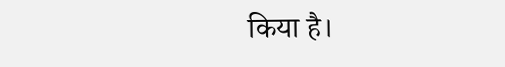किया है।